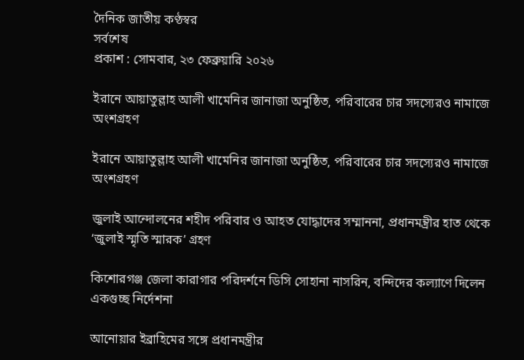দৈনিক জাতীয় কণ্ঠস্বর
সর্বশেষ
প্রকাশ : সোমবার, ২৩ ফেব্রুয়ারি ২০২৬

ইরানে আয়াতুল্লাহ আলী খামেনির জানাজা অনুষ্ঠিত, পরিবারের চার সদস্যেরও নামাজে অংশগ্রহণ

ইরানে আয়াতুল্লাহ আলী খামেনির জানাজা অনুষ্ঠিত, পরিবারের চার সদস্যেরও নামাজে অংশগ্রহণ

জুলাই আন্দোলনের শহীদ পরিবার ও আহত যোদ্ধাদের সম্মাননা, প্রধানমন্ত্রীর হাত থেকে ‘জুলাই স্মৃতি স্মারক’ গ্রহণ

কিশোরগঞ্জ জেলা কারাগার পরিদর্শনে ডিসি সোহানা নাসরিন, বন্দিদের কল্যাণে দিলেন একগুচ্ছ নির্দেশনা

আনোয়ার ইব্রাহিমের সঙ্গে প্রধানমন্ত্রীর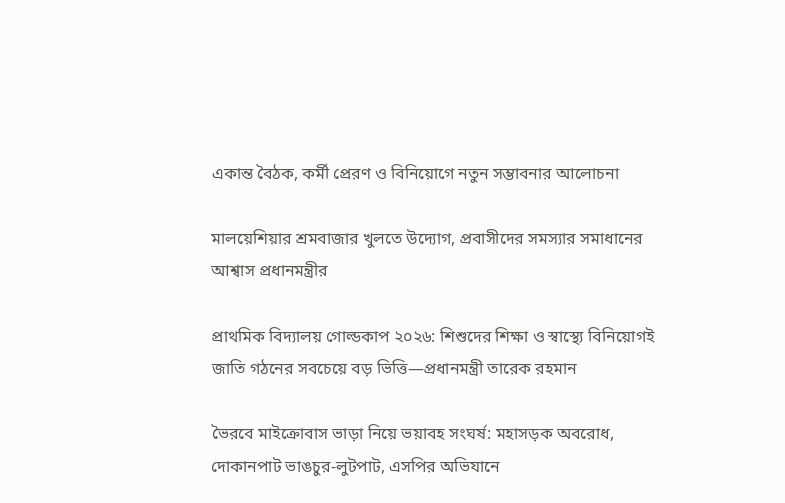একান্ত বৈঠক, কর্মী প্রেরণ ও বিনিয়োগে নতুন সম্ভাবনার আলোচনা

মালয়েশিয়ার শ্রমবাজার খুলতে উদ্যোগ, প্রবাসীদের সমস্যার সমাধানের আশ্বাস প্রধানমন্ত্রীর

প্রাথমিক বিদ্যালয় গোল্ডকাপ ২০২৬: শিশুদের শিক্ষা ও স্বাস্থ্যে বিনিয়োগই জাতি গঠনের সবচেয়ে বড় ভিত্তি—প্রধানমন্ত্রী তারেক রহমান

ভৈরবে মাইক্রোবাস ভাড়া নিয়ে ভয়াবহ সংঘর্ষ: মহাসড়ক অবরোধ, দোকানপাট ভাঙচুর-লুটপাট, এসপির অভিযানে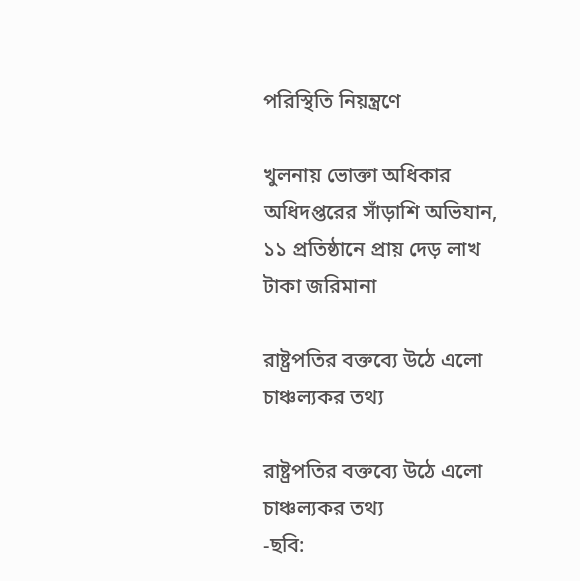পরিস্থিতি নিয়ন্ত্রণে

খুলনায় ভোক্তা অধিকার অধিদপ্তরের সাঁড়াশি অভিযান, ১১ প্রতিষ্ঠানে প্রায় দেড় লাখ টাকা জরিমানা

রাষ্ট্রপতির বক্তব্যে উঠে এলো চাঞ্চল্যকর তথ্য

রাষ্ট্রপতির বক্তব্যে উঠে এলো চাঞ্চল্যকর তথ্য
-ছবি: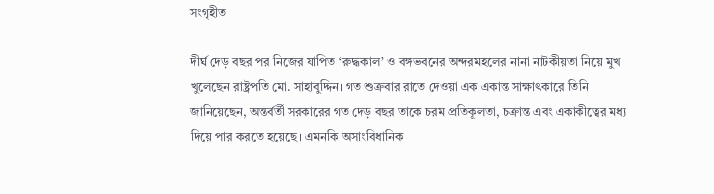সংগৃহীত

দীর্ঘ দেড় বছর পর নিজের যাপিত ‘রুদ্ধকাল’ ও বঙ্গভবনের অন্দরমহলের নানা নাটকীয়তা নিয়ে মুখ খুলেছেন রাষ্ট্রপতি মো. সাহাবুদ্দিন। গত শুক্রবার রাতে দেওয়া এক একান্ত সাক্ষাৎকারে তিনি জানিয়েছেন, অন্তর্বর্তী সরকারের গত দেড় বছর তাকে চরম প্রতিকূলতা, চক্রান্ত এবং একাকীত্বের মধ্য দিয়ে পার করতে হয়েছে। এমনকি অসাংবিধানিক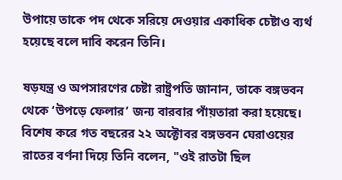উপায়ে তাকে পদ থেকে সরিয়ে দেওয়ার একাধিক চেষ্টাও ব্যর্থ হয়েছে বলে দাবি করেন তিনি।

ষড়যন্ত্র ও অপসারণের চেষ্টা রাষ্ট্রপতি জানান, তাকে বঙ্গভবন থেকে ‘উপড়ে ফেলার’ জন্য বারবার পাঁয়তারা করা হয়েছে। বিশেষ করে গত বছরের ২২ অক্টোবর বঙ্গভবন ঘেরাওয়ের রাতের বর্ণনা দিয়ে তিনি বলেন, "ওই রাতটা ছিল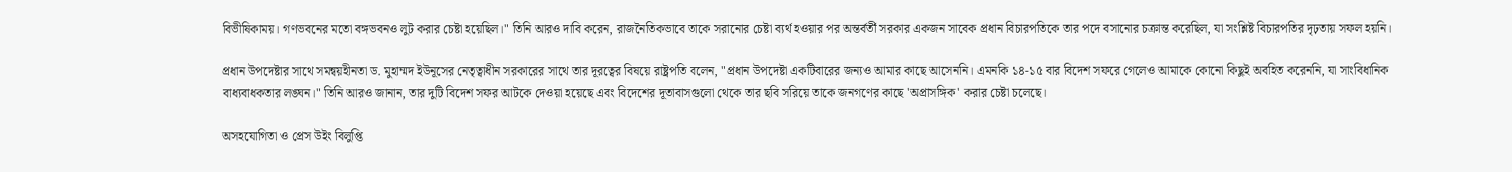বিভীষিকাময়। গণভবনের মতো বঙ্গভবনও লুট করার চেষ্টা হয়েছিল।" তিনি আরও দাবি করেন, রাজনৈতিকভাবে তাকে সরানোর চেষ্টা ব্যর্থ হওয়ার পর অন্তর্বর্তী সরকার একজন সাবেক প্রধান বিচারপতিকে তার পদে বসানোর চক্রান্ত করেছিল, যা সংশ্লিষ্ট বিচারপতির দৃঢ়তায় সফল হয়নি।

প্রধান উপদেষ্টার সাথে সমন্বয়হীনতা ড. মুহাম্মদ ইউনূসের নেতৃত্বাধীন সরকারের সাথে তার দূরত্বের বিষয়ে রাষ্ট্রপতি বলেন, "প্রধান উপদেষ্টা একটিবারের জন্যও আমার কাছে আসেননি। এমনকি ১৪-১৫ বার বিদেশ সফরে গেলেও আমাকে কোনো কিছুই অবহিত করেননি, যা সাংবিধানিক বাধ্যবাধকতার লঙ্ঘন।" তিনি আরও জানান, তার দুটি বিদেশ সফর আটকে দেওয়া হয়েছে এবং বিদেশের দূতাবাসগুলো থেকে তার ছবি সরিয়ে তাকে জনগণের কাছে 'অপ্রাসঙ্গিক' করার চেষ্টা চলেছে।

অসহযোগিতা ও প্রেস উইং বিলুপ্তি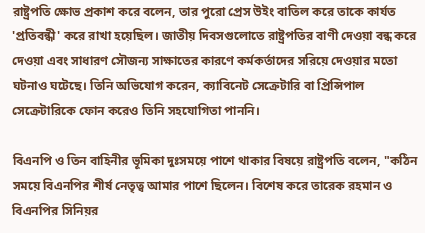রাষ্ট্রপতি ক্ষোভ প্রকাশ করে বলেন, তার পুরো প্রেস উইং বাতিল করে তাকে কার্যত 'প্রতিবন্ধী' করে রাখা হয়েছিল। জাতীয় দিবসগুলোতে রাষ্ট্রপতির বাণী দেওয়া বন্ধ করে দেওয়া এবং সাধারণ সৌজন্য সাক্ষাতের কারণে কর্মকর্তাদের সরিয়ে দেওয়ার মতো ঘটনাও ঘটেছে। তিনি অভিযোগ করেন, ক্যাবিনেট সেক্রেটারি বা প্রিন্সিপাল সেক্রেটারিকে ফোন করেও তিনি সহযোগিতা পাননি।

বিএনপি ও তিন বাহিনীর ভূমিকা দুঃসময়ে পাশে থাকার বিষয়ে রাষ্ট্রপতি বলেন, "কঠিন সময়ে বিএনপির শীর্ষ নেতৃত্ব আমার পাশে ছিলেন। বিশেষ করে তারেক রহমান ও বিএনপির সিনিয়র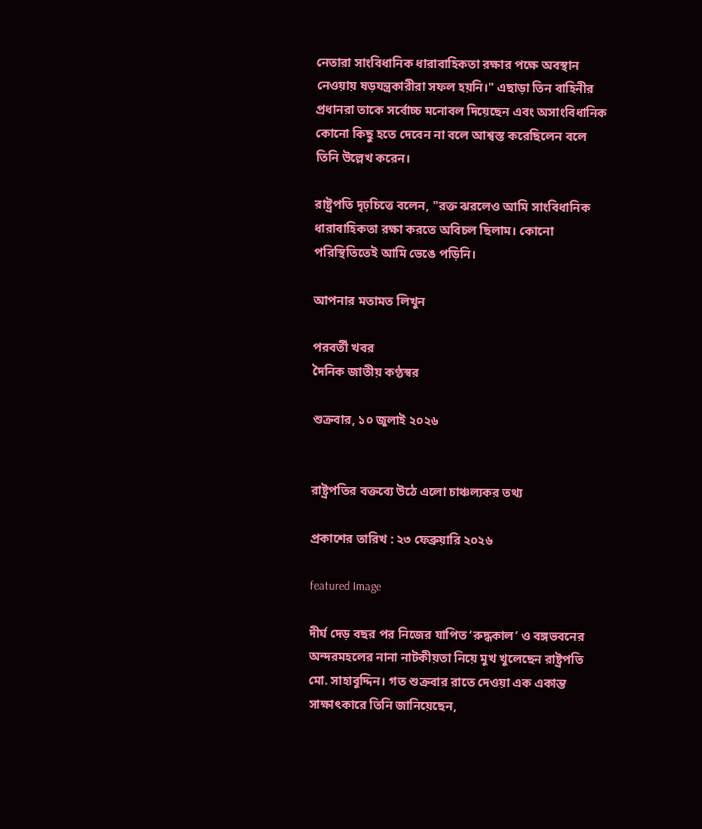নেতারা সাংবিধানিক ধারাবাহিকতা রক্ষার পক্ষে অবস্থান নেওয়ায় ষড়যন্ত্রকারীরা সফল হয়নি।" এছাড়া তিন বাহিনীর প্রধানরা তাকে সর্বোচ্চ মনোবল দিয়েছেন এবং অসাংবিধানিক কোনো কিছু হতে দেবেন না বলে আশ্বস্ত করেছিলেন বলে তিনি উল্লেখ করেন।

রাষ্ট্রপতি দৃঢ়চিত্তে বলেন, "রক্ত ঝরলেও আমি সাংবিধানিক ধারাবাহিকতা রক্ষা করতে অবিচল ছিলাম। কোনো পরিস্থিতিতেই আমি ভেঙে পড়িনি।

আপনার মতামত লিখুন

পরবর্তী খবর
দৈনিক জাতীয় কণ্ঠস্বর

শুক্রবার, ১০ জুলাই ২০২৬


রাষ্ট্রপতির বক্তব্যে উঠে এলো চাঞ্চল্যকর তথ্য

প্রকাশের তারিখ : ২৩ ফেব্রুয়ারি ২০২৬

featured Image

দীর্ঘ দেড় বছর পর নিজের যাপিত ‘রুদ্ধকাল’ ও বঙ্গভবনের অন্দরমহলের নানা নাটকীয়তা নিয়ে মুখ খুলেছেন রাষ্ট্রপতি মো. সাহাবুদ্দিন। গত শুক্রবার রাতে দেওয়া এক একান্ত সাক্ষাৎকারে তিনি জানিয়েছেন,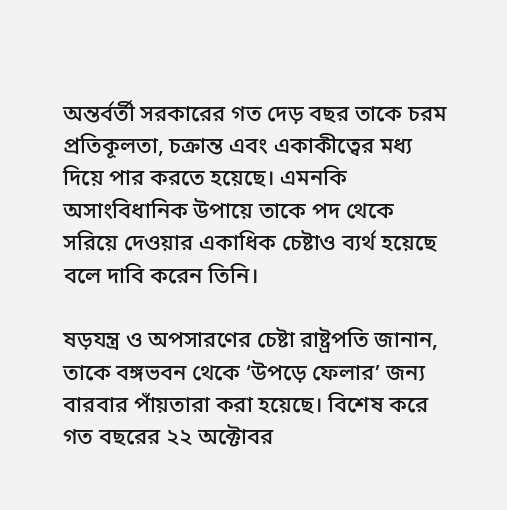অন্তর্বর্তী সরকারের গত দেড় বছর তাকে চরম প্রতিকূলতা, চক্রান্ত এবং একাকীত্বের মধ্য দিয়ে পার করতে হয়েছে। এমনকি অসাংবিধানিক উপায়ে তাকে পদ থেকে সরিয়ে দেওয়ার একাধিক চেষ্টাও ব্যর্থ হয়েছে বলে দাবি করেন তিনি।

ষড়যন্ত্র ও অপসারণের চেষ্টা রাষ্ট্রপতি জানান, তাকে বঙ্গভবন থেকে ‘উপড়ে ফেলার’ জন্য বারবার পাঁয়তারা করা হয়েছে। বিশেষ করে গত বছরের ২২ অক্টোবর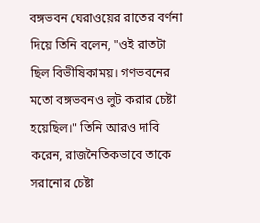বঙ্গভবন ঘেরাওয়ের রাতের বর্ণনা দিয়ে তিনি বলেন, "ওই রাতটা ছিল বিভীষিকাময়। গণভবনের মতো বঙ্গভবনও লুট করার চেষ্টা হয়েছিল।" তিনি আরও দাবি করেন, রাজনৈতিকভাবে তাকে সরানোর চেষ্টা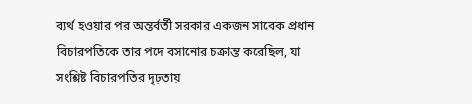ব্যর্থ হওয়ার পর অন্তর্বর্তী সরকার একজন সাবেক প্রধান বিচারপতিকে তার পদে বসানোর চক্রান্ত করেছিল, যা সংশ্লিষ্ট বিচারপতির দৃঢ়তায়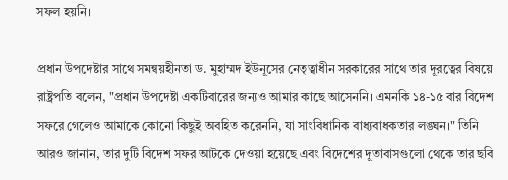সফল হয়নি।

প্রধান উপদেষ্টার সাথে সমন্বয়হীনতা ড. মুহাম্মদ ইউনূসের নেতৃত্বাধীন সরকারের সাথে তার দূরত্বের বিষয়ে রাষ্ট্রপতি বলেন, "প্রধান উপদেষ্টা একটিবারের জন্যও আমার কাছে আসেননি। এমনকি ১৪-১৫ বার বিদেশ সফরে গেলেও আমাকে কোনো কিছুই অবহিত করেননি, যা সাংবিধানিক বাধ্যবাধকতার লঙ্ঘন।" তিনি আরও জানান, তার দুটি বিদেশ সফর আটকে দেওয়া হয়েছে এবং বিদেশের দূতাবাসগুলো থেকে তার ছবি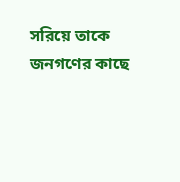সরিয়ে তাকে জনগণের কাছে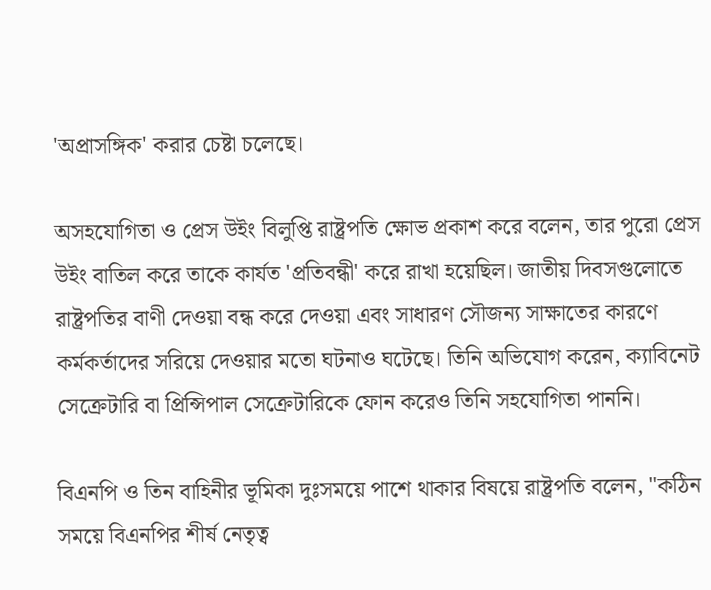'অপ্রাসঙ্গিক' করার চেষ্টা চলেছে।

অসহযোগিতা ও প্রেস উইং বিলুপ্তি রাষ্ট্রপতি ক্ষোভ প্রকাশ করে বলেন, তার পুরো প্রেস উইং বাতিল করে তাকে কার্যত 'প্রতিবন্ধী' করে রাখা হয়েছিল। জাতীয় দিবসগুলোতে রাষ্ট্রপতির বাণী দেওয়া বন্ধ করে দেওয়া এবং সাধারণ সৌজন্য সাক্ষাতের কারণে কর্মকর্তাদের সরিয়ে দেওয়ার মতো ঘটনাও ঘটেছে। তিনি অভিযোগ করেন, ক্যাবিনেট সেক্রেটারি বা প্রিন্সিপাল সেক্রেটারিকে ফোন করেও তিনি সহযোগিতা পাননি।

বিএনপি ও তিন বাহিনীর ভূমিকা দুঃসময়ে পাশে থাকার বিষয়ে রাষ্ট্রপতি বলেন, "কঠিন সময়ে বিএনপির শীর্ষ নেতৃত্ব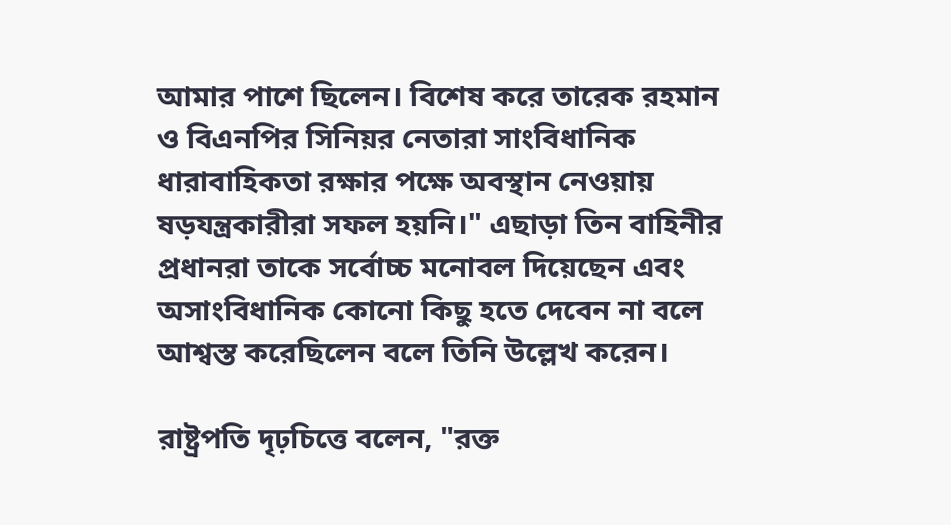আমার পাশে ছিলেন। বিশেষ করে তারেক রহমান ও বিএনপির সিনিয়র নেতারা সাংবিধানিক ধারাবাহিকতা রক্ষার পক্ষে অবস্থান নেওয়ায় ষড়যন্ত্রকারীরা সফল হয়নি।" এছাড়া তিন বাহিনীর প্রধানরা তাকে সর্বোচ্চ মনোবল দিয়েছেন এবং অসাংবিধানিক কোনো কিছু হতে দেবেন না বলে আশ্বস্ত করেছিলেন বলে তিনি উল্লেখ করেন।

রাষ্ট্রপতি দৃঢ়চিত্তে বলেন, "রক্ত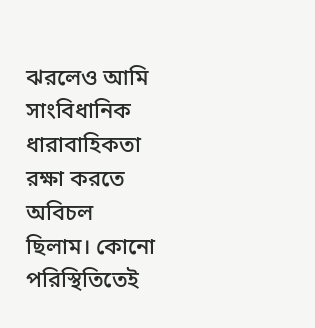ঝরলেও আমি সাংবিধানিক ধারাবাহিকতা রক্ষা করতে অবিচল ছিলাম। কোনো পরিস্থিতিতেই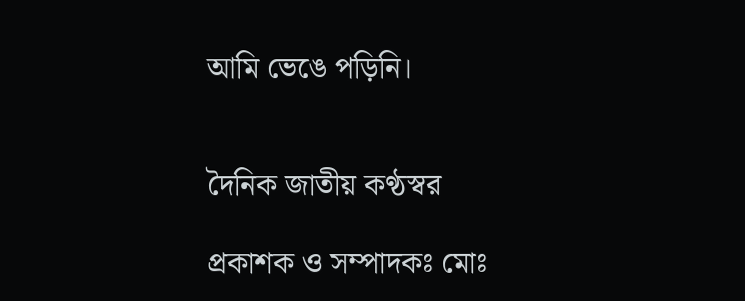আমি ভেঙে পড়িনি।


দৈনিক জাতীয় কণ্ঠস্বর

প্রকাশক ও সম্পাদকঃ মোঃ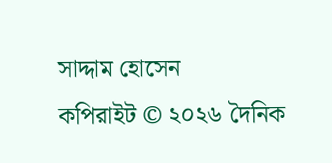সাদ্দাম হোসেন
কপিরাইট © ২০২৬ দৈনিক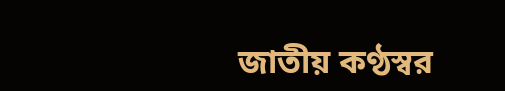জাতীয় কণ্ঠস্বর